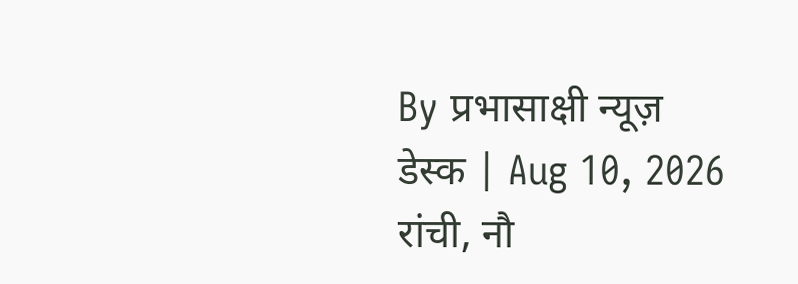By प्रभासाक्षी न्यूज़ डेस्क | Aug 10, 2026
रांची, नौ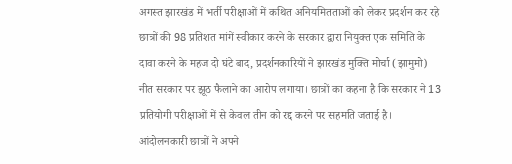अगस्त झारखंड में भर्ती परीक्षाओं में कथित अनियमितताओं को लेकर प्रदर्शन कर रहे छात्रों की 98 प्रतिशत मांगें स्वीकार करने के सरकार द्वारा नियुक्त एक समिति के दावा करने के महज दो घंटे बाद, प्रदर्शनकारियों ने झारखंड मुक्ति मोर्चा (झामुमो) नीत सरकार पर झूठ फैलाने का आरोप लगाया। छात्रों का कहना है कि सरकार ने 13 प्रतियोगी परीक्षाओं में से केवल तीन को रद्द करने पर सहमति जताई है। आंदोलनकारी छात्रों ने अपने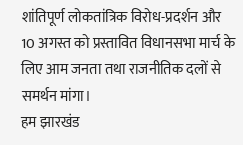शांतिपूर्ण लोकतांत्रिक विरोध-प्रदर्शन और 10 अगस्त को प्रस्तावित विधानसभा मार्च के लिए आम जनता तथा राजनीतिक दलों से समर्थन मांगा।
हम झारखंड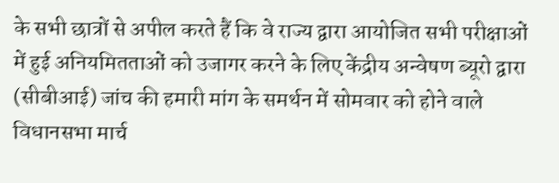के सभी छात्रों से अपील करते हैं कि वे राज्य द्वारा आयोजित सभी परीक्षाओं में हुई अनियमितताओं को उजागर करने के लिए केंद्रीय अन्वेषण ब्यूरो द्वारा (सीबीआई) जांच की हमारी मांग के समर्थन में सोमवार को होने वाले विधानसभा मार्च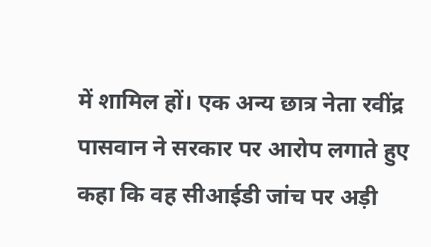में शामिल हों। एक अन्य छात्र नेता रवींद्र पासवान ने सरकार पर आरोप लगाते हुए कहा कि वह सीआईडी जांच पर अड़ी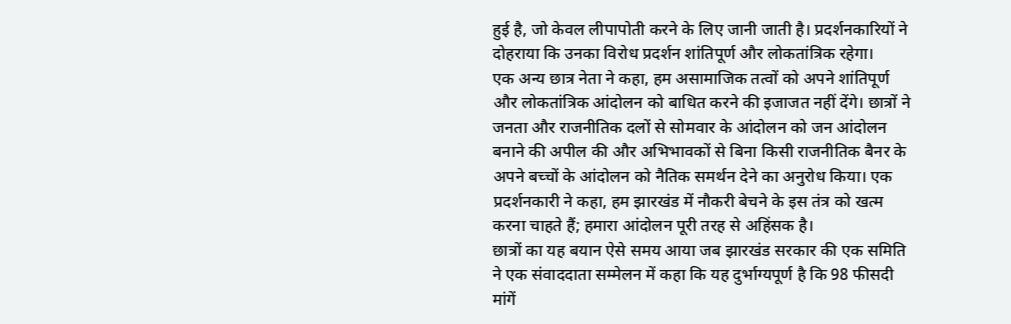हुई है, जो केवल लीपापोती करने के लिए जानी जाती है। प्रदर्शनकारियों ने दोहराया कि उनका विरोध प्रदर्शन शांतिपूर्ण और लोकतांत्रिक रहेगा।
एक अन्य छात्र नेता ने कहा, हम असामाजिक तत्वों को अपने शांतिपूर्ण और लोकतांत्रिक आंदोलन को बाधित करने की इजाजत नहीं देंगे। छात्रों ने जनता और राजनीतिक दलों से सोमवार के आंदोलन को जन आंदोलन बनाने की अपील की और अभिभावकों से बिना किसी राजनीतिक बैनर के अपने बच्चों के आंदोलन को नैतिक समर्थन देने का अनुरोध किया। एक प्रदर्शनकारी ने कहा, हम झारखंड में नौकरी बेचने के इस तंत्र को खत्म करना चाहते हैं; हमारा आंदोलन पूरी तरह से अहिंसक है।
छात्रों का यह बयान ऐसे समय आया जब झारखंड सरकार की एक समिति ने एक संवाददाता सम्मेलन में कहा कि यह दुर्भाग्यपूर्ण है कि 98 फीसदी मांगें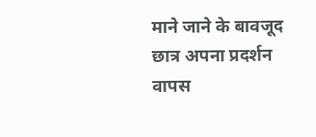माने जाने के बावजूद छात्र अपना प्रदर्शन वापस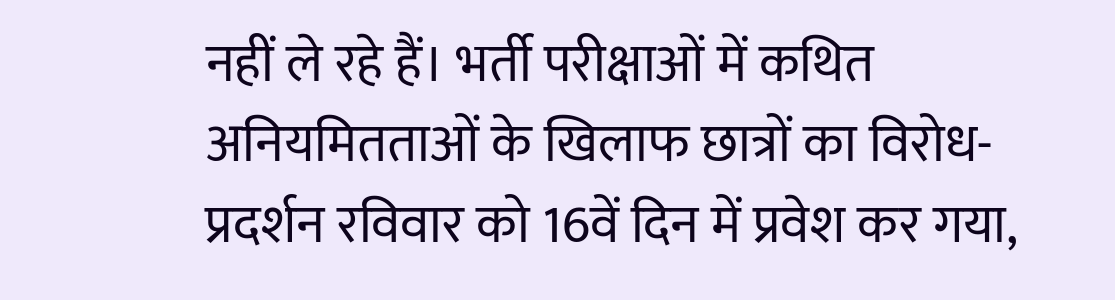नहीं ले रहे हैं। भर्ती परीक्षाओं में कथित अनियमितताओं के खिलाफ छात्रों का विरोध-प्रदर्शन रविवार को 16वें दिन में प्रवेश कर गया,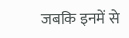जबकि इनमें से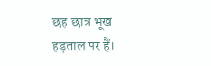छह छात्र भूख हड़ताल पर हैं।